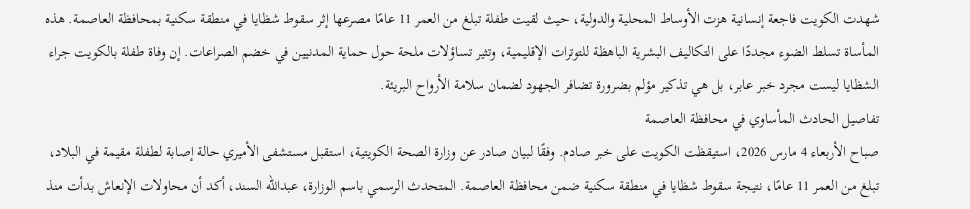شهدت الكويت فاجعة إنسانية هزت الأوساط المحلية والدولية، حيث لقيت طفلة تبلغ من العمر 11 عامًا مصرعها إثر سقوط شظايا في منطقة سكنية بمحافظة العاصمة. هذه المأساة تسلط الضوء مجددًا على التكاليف البشرية الباهظة للتوترات الإقليمية، وتثير تساؤلات ملحة حول حماية المدنيين في خضم الصراعات. إن وفاة طفلة بالكويت جراء الشظايا ليست مجرد خبر عابر، بل هي تذكير مؤلم بضرورة تضافر الجهود لضمان سلامة الأرواح البريئة.
تفاصيل الحادث المأساوي في محافظة العاصمة
صباح الأربعاء 4 مارس 2026، استيقظت الكويت على خبر صادم. وفقًا لبيان صادر عن وزارة الصحة الكويتية، استقبل مستشفى الأميري حالة إصابة لطفلة مقيمة في البلاد، تبلغ من العمر 11 عامًا، نتيجة سقوط شظايا في منطقة سكنية ضمن محافظة العاصمة. المتحدث الرسمي باسم الوزارة، عبدالله السند، أكد أن محاولات الإنعاش بدأت منذ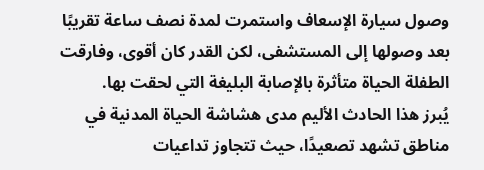وصول سيارة الإسعاف واستمرت لمدة نصف ساعة تقريبًا بعد وصولها إلى المستشفى، لكن القدر كان أقوى، وفارقت الطفلة الحياة متأثرة بالإصابة البليغة التي لحقت بها.
يُبرز هذا الحادث الأليم مدى هشاشة الحياة المدنية في مناطق تشهد تصعيدًا، حيث تتجاوز تداعيات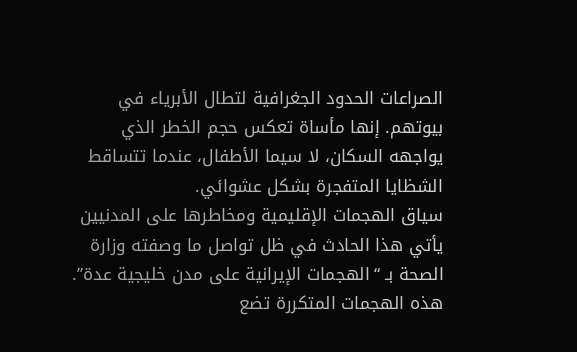الصراعات الحدود الجغرافية لتطال الأبرياء في بيوتهم. إنها مأساة تعكس حجم الخطر الذي يواجهه السكان، لا سيما الأطفال، عندما تتساقط الشظايا المتفجرة بشكل عشوائي.
سياق الهجمات الإقليمية ومخاطرها على المدنيين
يأتي هذا الحادث في ظل تواصل ما وصفته وزارة الصحة بـ “الهجمات الإيرانية على مدن خليجية عدة”. هذه الهجمات المتكررة تضع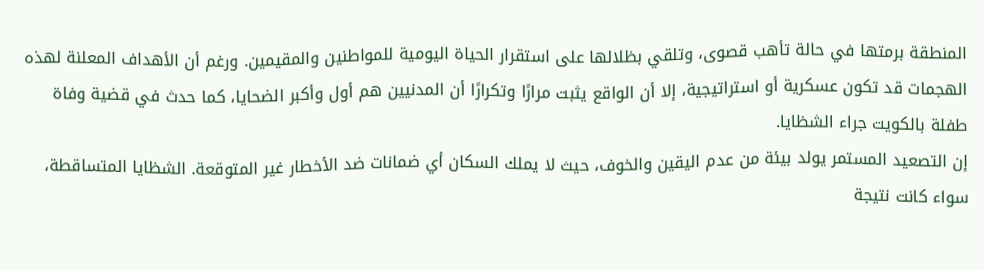المنطقة برمتها في حالة تأهب قصوى، وتلقي بظلالها على استقرار الحياة اليومية للمواطنين والمقيمين. ورغم أن الأهداف المعلنة لهذه الهجمات قد تكون عسكرية أو استراتيجية، إلا أن الواقع يثبت مرارًا وتكرارًا أن المدنيين هم أول وأكبر الضحايا، كما حدث في قضية وفاة طفلة بالكويت جراء الشظايا.
إن التصعيد المستمر يولد بيئة من عدم اليقين والخوف، حيث لا يملك السكان أي ضمانات ضد الأخطار غير المتوقعة. الشظايا المتساقطة، سواء كانت نتيجة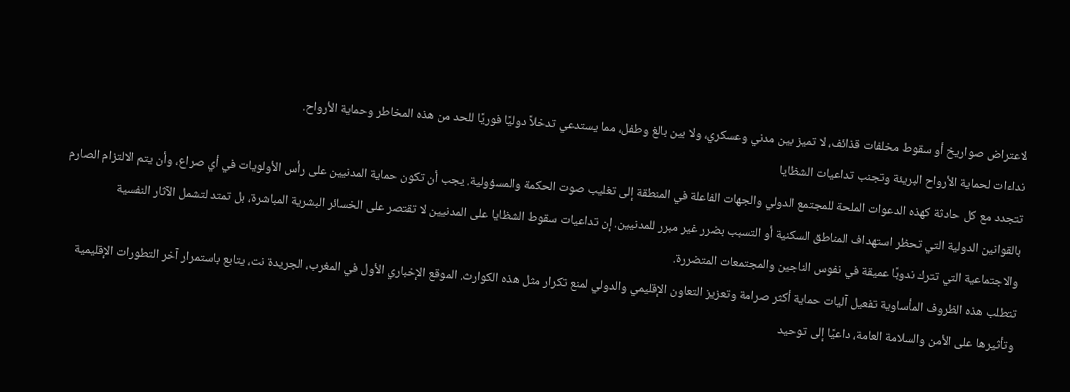لاعتراض صواريخ أو سقوط مخلفات قذائف، لا تميز بين مدني وعسكري، ولا بين بالغ وطفل، مما يستدعي تدخلاً دوليًا فوريًا للحد من هذه المخاطر وحماية الأرواح.
نداءات لحماية الأرواح البريئة وتجنب تداعيات الشظايا
تتجدد مع كل حادثة كهذه الدعوات الملحة للمجتمع الدولي والجهات الفاعلة في المنطقة إلى تغليب صوت الحكمة والمسؤولية. يجب أن تكون حماية المدنيين على رأس الأولويات في أي صراع، وأن يتم الالتزام الصارم بالقوانين الدولية التي تحظر استهداف المناطق السكنية أو التسبب بضرر غير مبرر للمدنيين. إن تداعيات سقوط الشظايا على المدنيين لا تقتصر على الخسائر البشرية المباشرة، بل تمتد لتشمل الآثار النفسية والاجتماعية التي تترك ندوبًا عميقة في نفوس الناجين والمجتمعات المتضررة.
تتطلب هذه الظروف المأساوية تفعيل آليات حماية أكثر صرامة وتعزيز التعاون الإقليمي والدولي لمنع تكرار مثل هذه الكوارث. الموقع الإخباري الأول في المغرب، الجريدة نت، يتابع باستمرار آخر التطورات الإقليمية وتأثيرها على الأمن والسلامة العامة، داعيًا إلى توحيد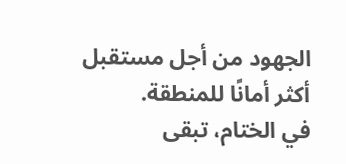الجهود من أجل مستقبل أكثر أمانًا للمنطقة.
في الختام، تبقى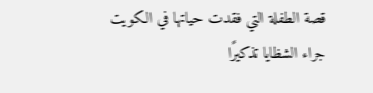قصة الطفلة التي فقدت حياتها في الكويت جراء الشظايا تذكيرًا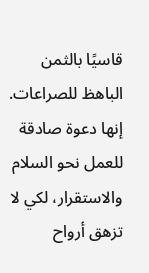قاسيًا بالثمن الباهظ للصراعات. إنها دعوة صادقة للعمل نحو السلام والاستقرار، لكي لا تزهق أرواح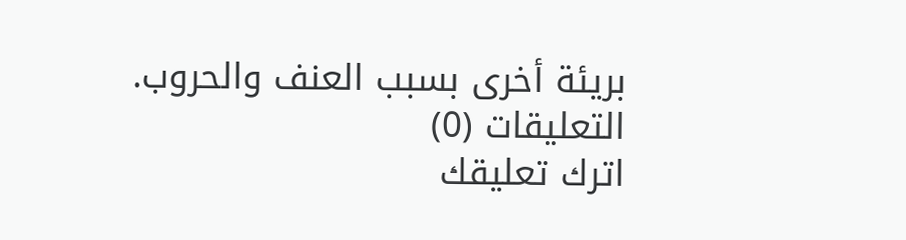بريئة أخرى بسبب العنف والحروب.
التعليقات (0)
اترك تعليقك